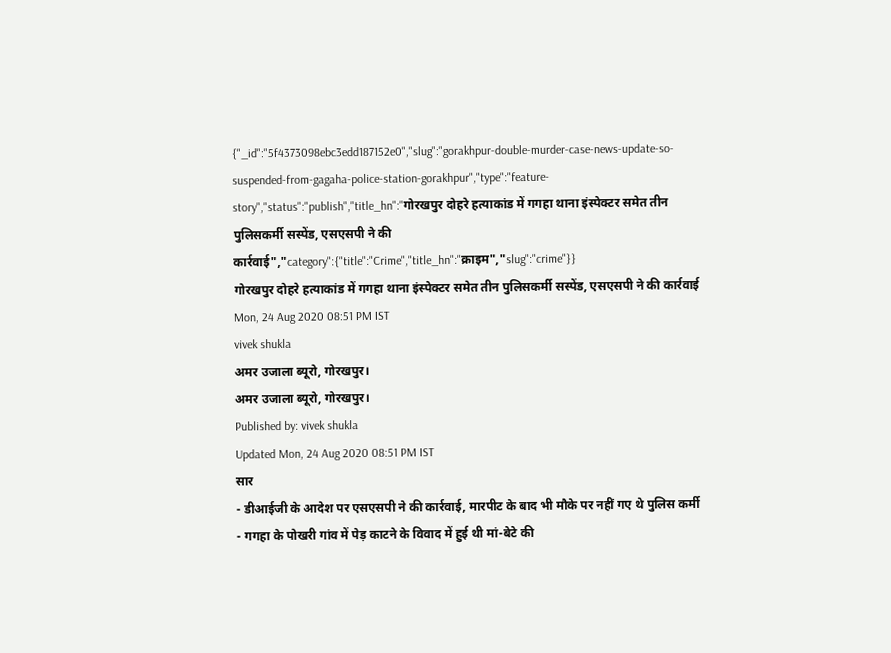{"_id":"5f4373098ebc3edd187152e0","slug":"gorakhpur-double-murder-case-news-update-so-suspended-from-gagaha-police-station-gorakhpur","type":"feature-story","status":"publish","title_hn":"गोरखपुर दोहरे हत्याकांड में गगहा थाना इंस्पेक्टर समेत तीन पुलिसकर्मी सस्पेंड, एसएसपी ने की कार्रवाई","category":{"title":"Crime","title_hn":"क्राइम","slug":"crime"}}
गोरखपुर दोहरे हत्याकांड में गगहा थाना इंस्पेक्टर समेत तीन पुलिसकर्मी सस्पेंड, एसएसपी ने की कार्रवाई
Mon, 24 Aug 2020 08:51 PM IST
vivek shukla
अमर उजाला ब्यूरो, गोरखपुर।
अमर उजाला ब्यूरो, गोरखपुर।
Published by: vivek shukla
Updated Mon, 24 Aug 2020 08:51 PM IST
सार
- डीआईजी के आदेश पर एसएसपी ने की कार्रवाई, मारपीट के बाद भी मौके पर नहीं गए थे पुलिस कर्मी
- गगहा के पोखरी गांव में पेड़ काटने के विवाद में हुई थी मां-बेटे की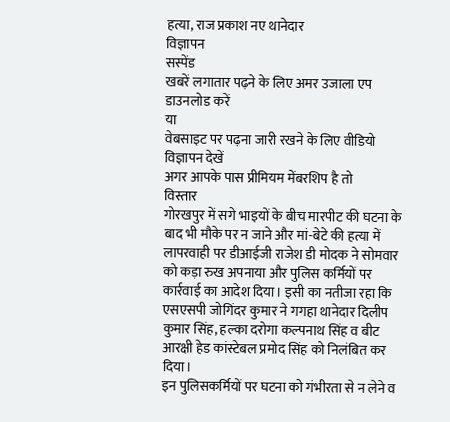हत्या, राज प्रकाश नए थानेदार
विज्ञापन
सस्पेंड
खबरें लगातार पढ़ने के लिए अमर उजाला एप डाउनलोड करें
या
वेबसाइट पर पढ़ना जारी रखने के लिए वीडियो विज्ञापन देखें
अगर आपके पास प्रीमियम मेंबरशिप है तो
विस्तार
गोरखपुर में सगे भाइयों के बीच मारपीट की घटना के बाद भी मौके पर न जाने और मां-बेटे की हत्या में लापरवाही पर डीआईजी राजेश डी मोदक ने सोमवार को कड़ा रुख अपनाया और पुलिस कर्मियों पर कार्रवाई का आदेश दिया। इसी का नतीजा रहा कि एसएसपी जोगिंदर कुमार ने गगहा थानेदार दिलीप कुमार सिंह, हल्का दरोगा कल्पनाथ सिंह व बीट आरक्षी हेड कांस्टेबल प्रमोद सिंह को निलंबित कर दिया।
इन पुलिसकर्मियों पर घटना को गंभीरता से न लेने व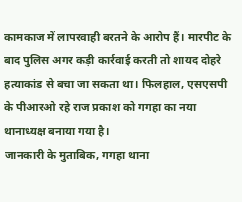कामकाज में लापरवाही बरतने के आरोप हैं। मारपीट के बाद पुलिस अगर कड़ी कार्रवाई करती तो शायद दोहरे हत्याकांड से बचा जा सकता था। फिलहाल, एसएसपी के पीआरओ रहे राज प्रकाश को गगहा का नया थानाध्यक्ष बनाया गया है।
जानकारी के मुताबिक, गगहा थाना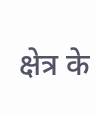क्षेत्र के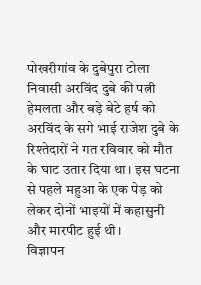पोखरीगांव के दुबेपुरा टोला निवासी अरविंद दुबे की पत्नी हेमलता और बड़े बेटे हर्ष को अरविंद के सगे भाई राजेश दुबे के रिश्तेदारों ने गत रविवार को मौत के घाट उतार दिया था। इस घटना से पहले महुआ के एक पेड़ को लेकर दोनों भाइयों में कहासुनी और मारपीट हुई थी।
विज्ञापन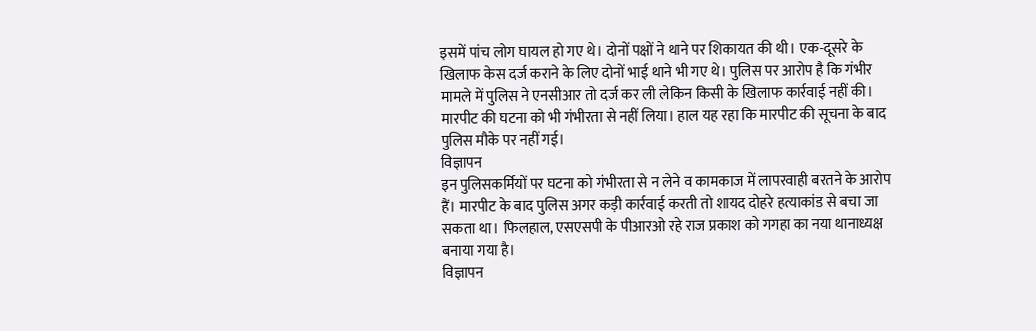इसमें पांच लोग घायल हो गए थे। दोनों पक्षों ने थाने पर शिकायत की थी। एक-दूसरे के खिलाफ केस दर्ज कराने के लिए दोनों भाई थाने भी गए थे। पुलिस पर आरोप है कि गंभीर मामले में पुलिस ने एनसीआर तो दर्ज कर ली लेकिन किसी के खिलाफ कार्रवाई नहीं की। मारपीट की घटना को भी गंभीरता से नहीं लिया। हाल यह रहा कि मारपीट की सूचना के बाद पुलिस मौके पर नहीं गई।
विज्ञापन
इन पुलिसकर्मियों पर घटना को गंभीरता से न लेने व कामकाज में लापरवाही बरतने के आरोप हैं। मारपीट के बाद पुलिस अगर कड़ी कार्रवाई करती तो शायद दोहरे हत्याकांड से बचा जा सकता था। फिलहाल, एसएसपी के पीआरओ रहे राज प्रकाश को गगहा का नया थानाध्यक्ष बनाया गया है।
विज्ञापन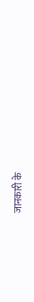जानकारी के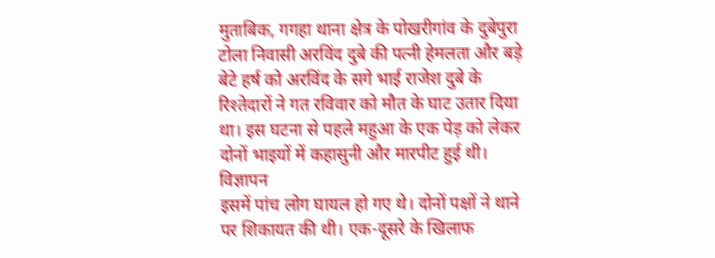मुताबिक, गगहा थाना क्षेत्र के पोखरीगांव के दुबेपुरा टोला निवासी अरविंद दुबे की पत्नी हेमलता और बड़े बेटे हर्ष को अरविंद के सगे भाई राजेश दुबे के रिश्तेदारों ने गत रविवार को मौत के घाट उतार दिया था। इस घटना से पहले महुआ के एक पेड़ को लेकर दोनों भाइयों में कहासुनी और मारपीट हुई थी।
विज्ञापन
इसमें पांच लोग घायल हो गए थे। दोनों पक्षों ने थाने पर शिकायत की थी। एक-दूसरे के खिलाफ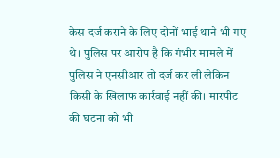केस दर्ज कराने के लिए दोनों भाई थाने भी गए थे। पुलिस पर आरोप है कि गंभीर मामले में पुलिस ने एनसीआर तो दर्ज कर ली लेकिन किसी के खिलाफ कार्रवाई नहीं की। मारपीट की घटना को भी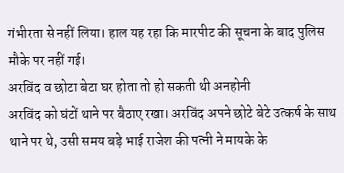गंभीरता से नहीं लिया। हाल यह रहा कि मारपीट की सूचना के बाद पुलिस मौके पर नहीं गई।
अरविंद व छोटा बेटा घर होता तो हो सकती थी अनहोनी
अरविंद को घंटों थाने पर बैठाए रखा। अरविंद अपने छोटे बेटे उत्कर्ष के साथ थाने पर थे, उसी समय बड़े भाई राजेश की पत्नी ने मायके के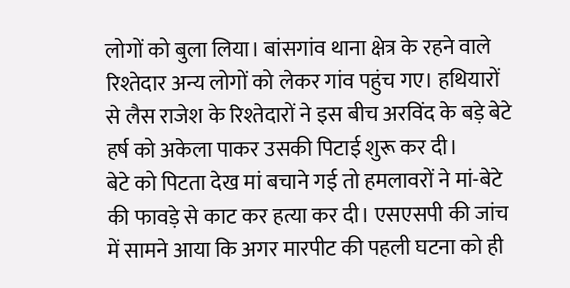लोगों को बुला लिया। बांसगांव थाना क्षेत्र के रहने वाले रिश्तेदार अन्य लोगों को लेकर गांव पहुंच गए। हथियारों से लैस राजेश के रिश्तेदारों ने इस बीच अरविंद के बड़े बेटे हर्ष को अकेला पाकर उसकी पिटाई शुरू कर दी।
बेटे को पिटता देख मां बचाने गई तो हमलावरों ने मां-बेटे की फावड़े से काट कर हत्या कर दी। एसएसपी की जांच में सामने आया कि अगर मारपीट की पहली घटना को ही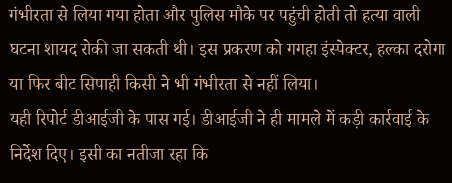गंभीरता से लिया गया होता और पुलिस मौके पर पहुंची होती तो हत्या वाली घटना शायद रोकी जा सकती थी। इस प्रकरण को गगहा इंस्पेक्टर, हल्का दरोगा या फिर बीट सिपाही किसी ने भी गंभीरता से नहीं लिया।
यही रिपोर्ट डीआईजी के पास गई। डीआईजी ने ही मामले में कड़ी कार्रवाई के निर्देश दिए। इसी का नतीजा रहा कि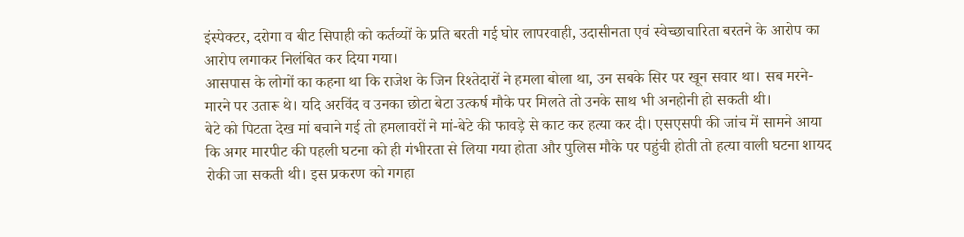इंस्पेक्टर, दरोगा व बीट सिपाही को कर्तव्यों के प्रति बरती गई घोर लापरवाही, उदासीनता एवं स्वेच्छाचारिता बरतने के आरोप का आरोप लगाकर निलंबित कर दिया गया।
आसपास के लोगों का कहना था कि राजेश के जिन रिश्तेदारों ने हमला बोला था, उन सबके सिर पर खून सवार था। सब मरने-मारने पर उतारू थे। यदि अरविंद व उनका छोटा बेटा उत्कर्ष मौके पर मिलते तो उनके साथ भी अनहोनी हो सकती थी।
बेटे को पिटता देख मां बचाने गई तो हमलावरों ने मां-बेटे की फावड़े से काट कर हत्या कर दी। एसएसपी की जांच में सामने आया कि अगर मारपीट की पहली घटना को ही गंभीरता से लिया गया होता और पुलिस मौके पर पहुंची होती तो हत्या वाली घटना शायद रोकी जा सकती थी। इस प्रकरण को गगहा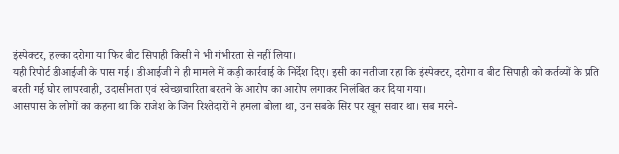इंस्पेक्टर, हल्का दरोगा या फिर बीट सिपाही किसी ने भी गंभीरता से नहीं लिया।
यही रिपोर्ट डीआईजी के पास गई। डीआईजी ने ही मामले में कड़ी कार्रवाई के निर्देश दिए। इसी का नतीजा रहा कि इंस्पेक्टर, दरोगा व बीट सिपाही को कर्तव्यों के प्रति बरती गई घोर लापरवाही, उदासीनता एवं स्वेच्छाचारिता बरतने के आरोप का आरोप लगाकर निलंबित कर दिया गया।
आसपास के लोगों का कहना था कि राजेश के जिन रिश्तेदारों ने हमला बोला था, उन सबके सिर पर खून सवार था। सब मरने-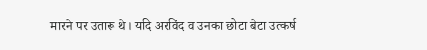मारने पर उतारू थे। यदि अरविंद व उनका छोटा बेटा उत्कर्ष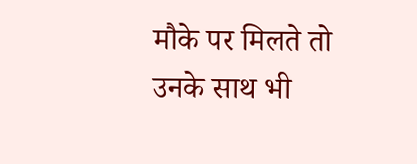मौके पर मिलते तो उनके साथ भी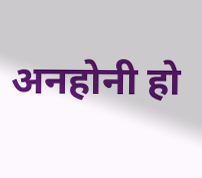अनहोनी हो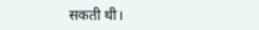सकती थी।